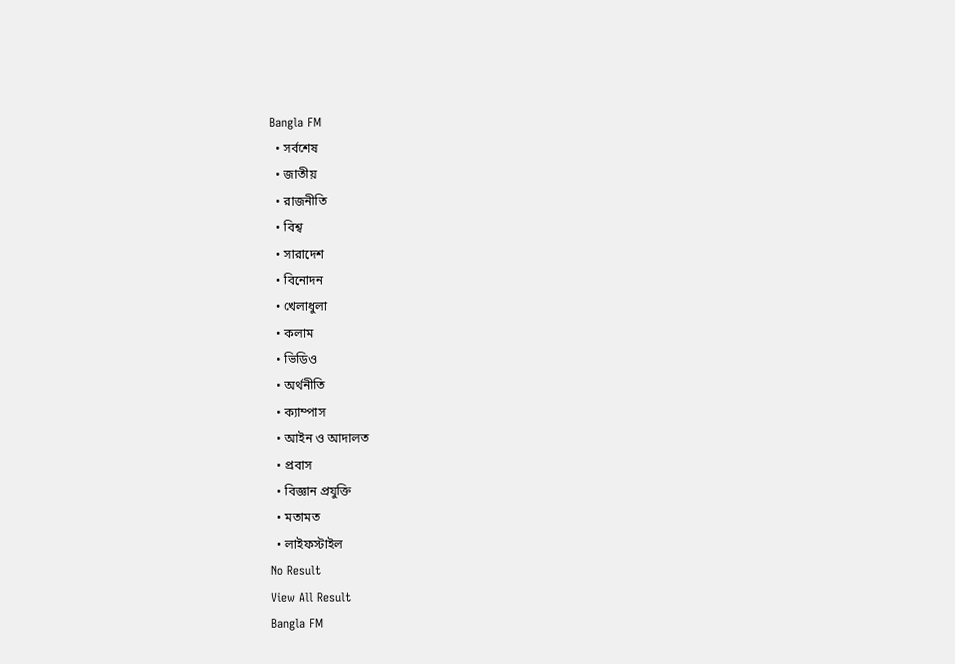Bangla FM
  • সর্বশেষ
  • জাতীয়
  • রাজনীতি
  • বিশ্ব
  • সারাদেশ
  • বিনোদন
  • খেলাধুলা
  • কলাম
  • ভিডিও
  • অর্থনীতি
  • ক্যাম্পাস
  • আইন ও আদালত
  • প্রবাস
  • বিজ্ঞান প্রযুক্তি
  • মতামত
  • লাইফস্টাইল
No Result
View All Result
Bangla FM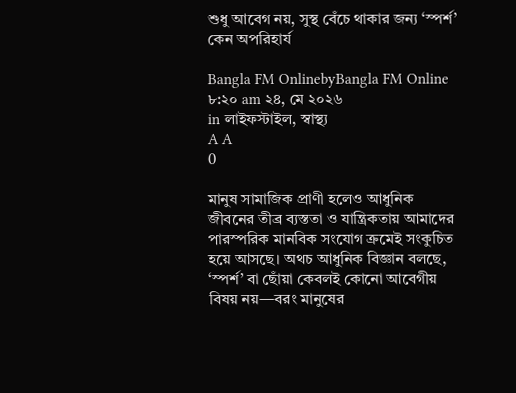শুধু আবেগ নয়, সুস্থ বেঁচে থাকার জন্য ‘স্পর্শ’ কেন অপরিহার্য

Bangla FM OnlinebyBangla FM Online
৮:২০ am ২৪, মে ২০২৬
in লাইফস্টাইল, স্বাস্থ্য
A A
0

মানুষ সামাজিক প্রাণী হলেও আধুনিক জীবনের তীব্র ব্যস্ততা ও যান্ত্রিকতায় আমাদের পারস্পরিক মানবিক সংযোগ ক্রমেই সংকুচিত হয়ে আসছে। অথচ আধুনিক বিজ্ঞান বলছে, ‘স্পর্শ’ বা ছোঁয়া কেবলই কোনো আবেগীয় বিষয় নয়—বরং মানুষের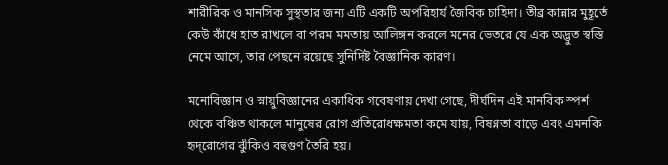শারীরিক ও মানসিক সুস্থতার জন্য এটি একটি অপরিহার্য জৈবিক চাহিদা। তীব্র কান্নার মুহূর্তে কেউ কাঁধে হাত রাখলে বা পরম মমতায় আলিঙ্গন করলে মনের ভেতরে যে এক অদ্ভুত স্বস্তি নেমে আসে, তার পেছনে রয়েছে সুনির্দিষ্ট বৈজ্ঞানিক কারণ।

মনোবিজ্ঞান ও স্নায়ুবিজ্ঞানের একাধিক গবেষণায় দেখা গেছে, দীর্ঘদিন এই মানবিক স্পর্শ থেকে বঞ্চিত থাকলে মানুষের রোগ প্রতিরোধক্ষমতা কমে যায়, বিষণ্নতা বাড়ে এবং এমনকি হৃদ্‌রোগের ঝুঁকিও বহুগুণ তৈরি হয়।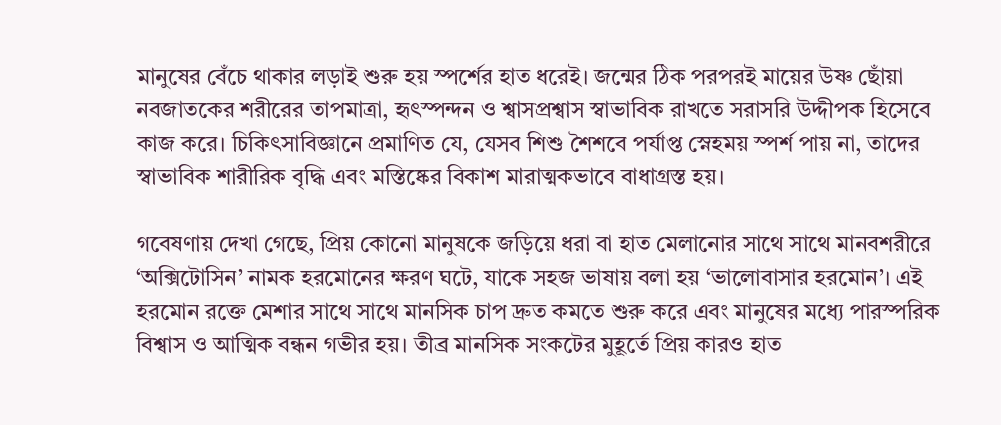মানুষের বেঁচে থাকার লড়াই শুরু হয় স্পর্শের হাত ধরেই। জন্মের ঠিক পরপরই মায়ের উষ্ণ ছোঁয়া নবজাতকের শরীরের তাপমাত্রা, হৃৎস্পন্দন ও শ্বাসপ্রশ্বাস স্বাভাবিক রাখতে সরাসরি উদ্দীপক হিসেবে কাজ করে। চিকিৎসাবিজ্ঞানে প্রমাণিত যে, যেসব শিশু শৈশবে পর্যাপ্ত স্নেহময় স্পর্শ পায় না, তাদের স্বাভাবিক শারীরিক বৃদ্ধি এবং মস্তিষ্কের বিকাশ মারাত্মকভাবে বাধাগ্রস্ত হয়।

গবেষণায় দেখা গেছে, প্রিয় কোনো মানুষকে জড়িয়ে ধরা বা হাত মেলানোর সাথে সাথে মানবশরীরে ‘অক্সিটোসিন’ নামক হরমোনের ক্ষরণ ঘটে, যাকে সহজ ভাষায় বলা হয় ‘ভালোবাসার হরমোন’। এই হরমোন রক্তে মেশার সাথে সাথে মানসিক চাপ দ্রুত কমতে শুরু করে এবং মানুষের মধ্যে পারস্পরিক বিশ্বাস ও আত্মিক বন্ধন গভীর হয়। তীব্র মানসিক সংকটের মুহূর্তে প্রিয় কারও হাত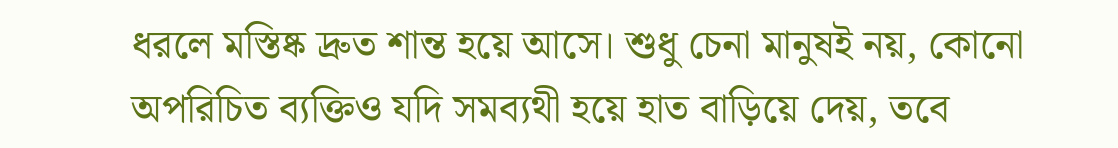ধরলে মস্তিষ্ক দ্রুত শান্ত হয়ে আসে। শুধু চেনা মানুষই নয়, কোনো অপরিচিত ব্যক্তিও যদি সমব্যথী হয়ে হাত বাড়িয়ে দেয়, তবে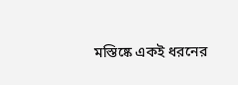মস্তিষ্কে একই ধরনের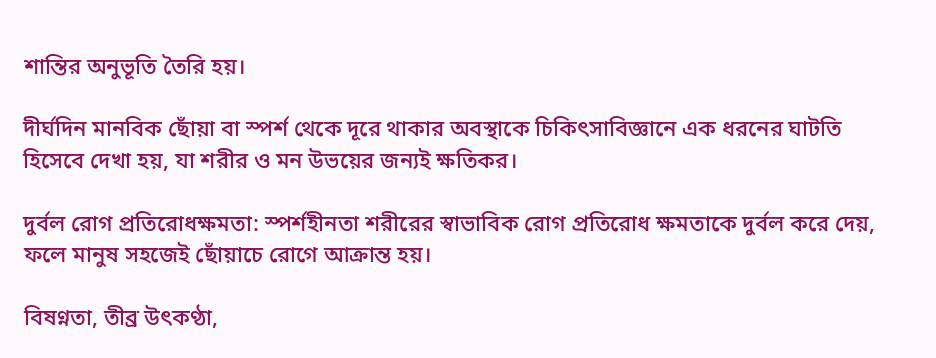শান্তির অনুভূতি তৈরি হয়।

দীর্ঘদিন মানবিক ছোঁয়া বা স্পর্শ থেকে দূরে থাকার অবস্থাকে চিকিৎসাবিজ্ঞানে এক ধরনের ঘাটতি হিসেবে দেখা হয়, যা শরীর ও মন উভয়ের জন্যই ক্ষতিকর।

দুর্বল রোগ প্রতিরোধক্ষমতা: স্পর্শহীনতা শরীরের স্বাভাবিক রোগ প্রতিরোধ ক্ষমতাকে দুর্বল করে দেয়, ফলে মানুষ সহজেই ছোঁয়াচে রোগে আক্রান্ত হয়।

বিষণ্নতা, তীব্র উৎকণ্ঠা,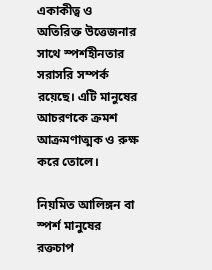একাকীত্ব ও অতিরিক্ত উত্তেজনার সাথে স্পর্শহীনতার সরাসরি সম্পর্ক রয়েছে। এটি মানুষের আচরণকে ক্রমশ আক্রমণাত্মক ও রুক্ষ করে তোলে।

নিয়মিত আলিঙ্গন বা স্পর্শ মানুষের রক্তচাপ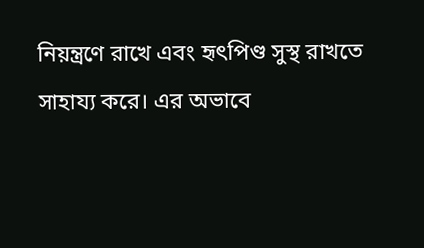নিয়ন্ত্রণে রাখে এবং হৃৎপিণ্ড সুস্থ রাখতে সাহায্য করে। এর অভাবে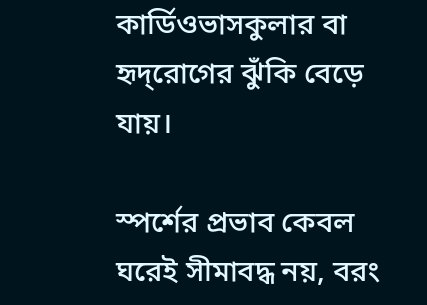কার্ডিওভাসকুলার বা হৃদ্‌রোগের ঝুঁকি বেড়ে যায়।

স্পর্শের প্রভাব কেবল ঘরেই সীমাবদ্ধ নয়, বরং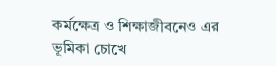কর্মক্ষেত্র ও শিক্ষাজীবনেও এর ভূমিকা চোখে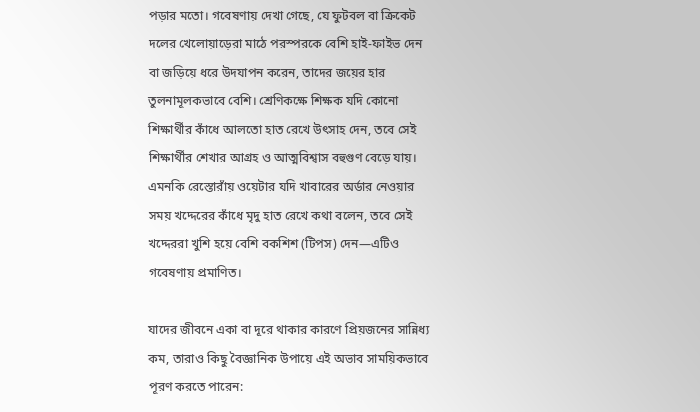পড়ার মতো। গবেষণায় দেখা গেছে, যে ফুটবল বা ক্রিকেট দলের খেলোয়াড়েরা মাঠে পরস্পরকে বেশি হাই-ফাইভ দেন বা জড়িয়ে ধরে উদযাপন করেন, তাদের জয়ের হার তুলনামূলকভাবে বেশি। শ্রেণিকক্ষে শিক্ষক যদি কোনো শিক্ষার্থীর কাঁধে আলতো হাত রেখে উৎসাহ দেন, তবে সেই শিক্ষার্থীর শেখার আগ্রহ ও আত্মবিশ্বাস বহুগুণ বেড়ে যায়। এমনকি রেস্তোরাঁয় ওয়েটার যদি খাবারের অর্ডার নেওয়ার সময় খদ্দেরের কাঁধে মৃদু হাত রেখে কথা বলেন, তবে সেই খদ্দেররা খুশি হয়ে বেশি বকশিশ (টিপস) দেন—এটিও গবেষণায় প্রমাণিত।

যাদের জীবনে একা বা দূরে থাকার কারণে প্রিয়জনের সান্নিধ্য কম, তারাও কিছু বৈজ্ঞানিক উপায়ে এই অভাব সাময়িকভাবে পূরণ করতে পারেন: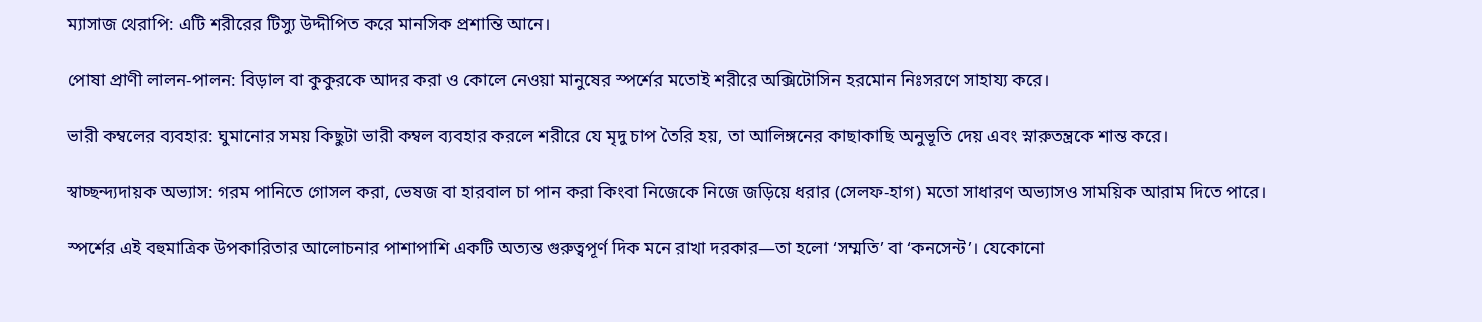ম্যাসাজ থেরাপি: এটি শরীরের টিস্যু উদ্দীপিত করে মানসিক প্রশান্তি আনে।

পোষা প্রাণী লালন-পালন: বিড়াল বা কুকুরকে আদর করা ও কোলে নেওয়া মানুষের স্পর্শের মতোই শরীরে অক্সিটোসিন হরমোন নিঃসরণে সাহায্য করে।

ভারী কম্বলের ব্যবহার: ঘুমানোর সময় কিছুটা ভারী কম্বল ব্যবহার করলে শরীরে যে মৃদু চাপ তৈরি হয়, তা আলিঙ্গনের কাছাকাছি অনুভূতি দেয় এবং স্নারুতন্ত্রকে শান্ত করে।

স্বাচ্ছন্দ্যদায়ক অভ্যাস: গরম পানিতে গোসল করা, ভেষজ বা হারবাল চা পান করা কিংবা নিজেকে নিজে জড়িয়ে ধরার (সেলফ-হাগ) মতো সাধারণ অভ্যাসও সাময়িক আরাম দিতে পারে।

স্পর্শের এই বহুমাত্রিক উপকারিতার আলোচনার পাশাপাশি একটি অত্যন্ত গুরুত্বপূর্ণ দিক মনে রাখা দরকার—তা হলো ‘সম্মতি’ বা ‘কনসেন্ট’। যেকোনো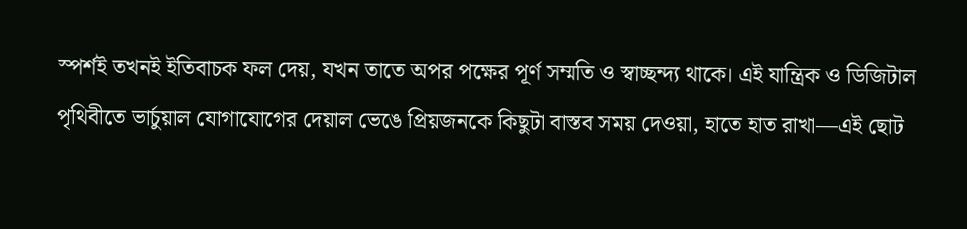স্পর্শই তখনই ইতিবাচক ফল দেয়, যখন তাতে অপর পক্ষের পূর্ণ সম্মতি ও স্বাচ্ছন্দ্য থাকে। এই যান্ত্রিক ও ডিজিটাল পৃথিবীতে ভার্চুয়াল যোগাযোগের দেয়াল ভেঙে প্রিয়জনকে কিছুটা বাস্তব সময় দেওয়া, হাতে হাত রাখা—এই ছোট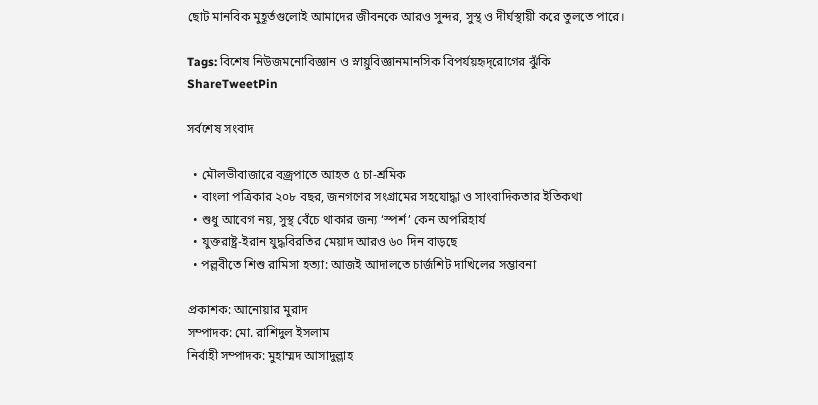ছোট মানবিক মুহূর্তগুলোই আমাদের জীবনকে আরও সুন্দর, সুস্থ ও দীর্ঘস্থায়ী করে তুলতে পারে।

Tags: বিশেষ নিউজমনোবিজ্ঞান ও স্নায়ুবিজ্ঞানমানসিক বিপর্যয়হৃদ্‌রোগের ঝুঁকি
ShareTweetPin

সর্বশেষ সংবাদ

  • মৌলভীবাজারে বজ্রপাতে আহত ৫ চা-শ্রমিক
  • বাংলা পত্রিকার ২০৮ বছর, জনগণের সংগ্রামের সহযোদ্ধা ও সাংবাদিকতার ইতিকথা
  • শুধু আবেগ নয়, সুস্থ বেঁচে থাকার জন্য ‘স্পর্শ’ কেন অপরিহার্য
  • যুক্তরাষ্ট্র-ইরান যুদ্ধবিরতির মেয়াদ আরও ৬০ দিন বাড়ছে
  • পল্লবীতে শিশু রামিসা হত্যা: আজই আদালতে চার্জশিট দাখিলের সম্ভাবনা

প্রকাশক: আনোয়ার মুরাদ
সম্পাদক: মো. রাশিদুল ইসলাম
নির্বাহী সম্পাদক: মুহাম্মদ আসাদুল্লাহ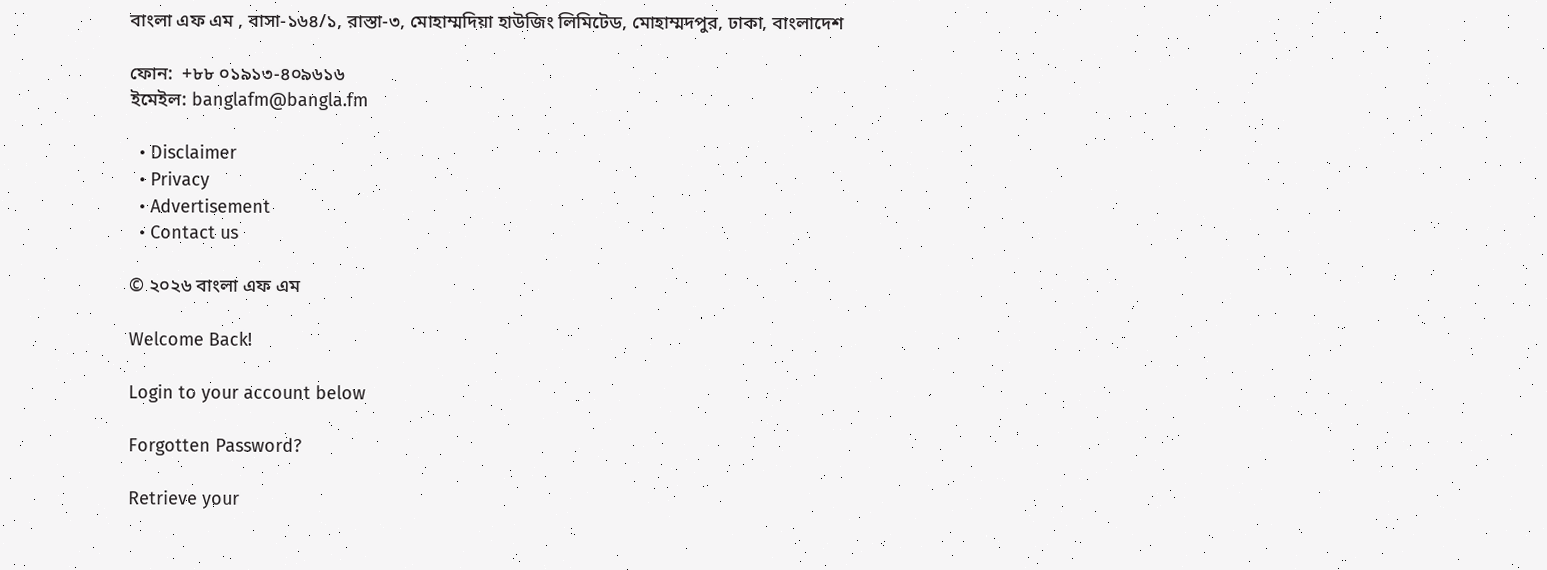বাংলা এফ এম , বাসা-১৬৪/১, রাস্তা-৩, মোহাম্মদিয়া হাউজিং লিমিটেড, মোহাম্মদপুর, ঢাকা, বাংলাদেশ

ফোন:  +৮৮ ০১৯১৩-৪০৯৬১৬
ইমেইল: banglafm@bangla.fm

  • Disclaimer
  • Privacy
  • Advertisement
  • Contact us

© ২০২৬ বাংলা এফ এম

Welcome Back!

Login to your account below

Forgotten Password?

Retrieve your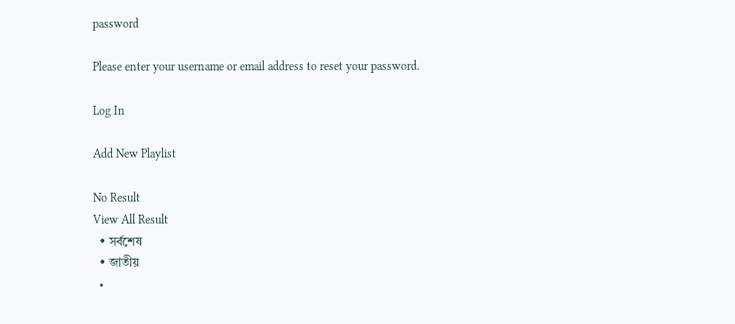password

Please enter your username or email address to reset your password.

Log In

Add New Playlist

No Result
View All Result
  • সর্বশেষ
  • জাতীয়
  •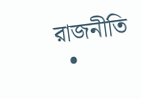রাজনীতি
  •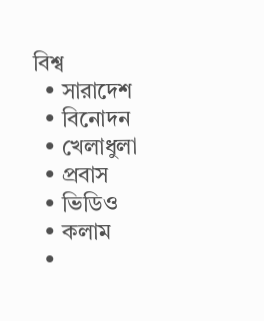বিশ্ব
  • সারাদেশ
  • বিনোদন
  • খেলাধুলা
  • প্রবাস
  • ভিডিও
  • কলাম
  •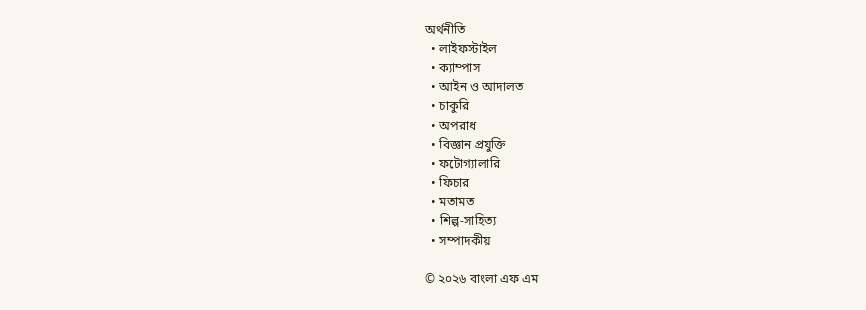অর্থনীতি
  • লাইফস্টাইল
  • ক্যাম্পাস
  • আইন ও আদালত
  • চাকুরি
  • অপরাধ
  • বিজ্ঞান প্রযুক্তি
  • ফটোগ্যালারি
  • ফিচার
  • মতামত
  • শিল্প-সাহিত্য
  • সম্পাদকীয়

© ২০২৬ বাংলা এফ এম